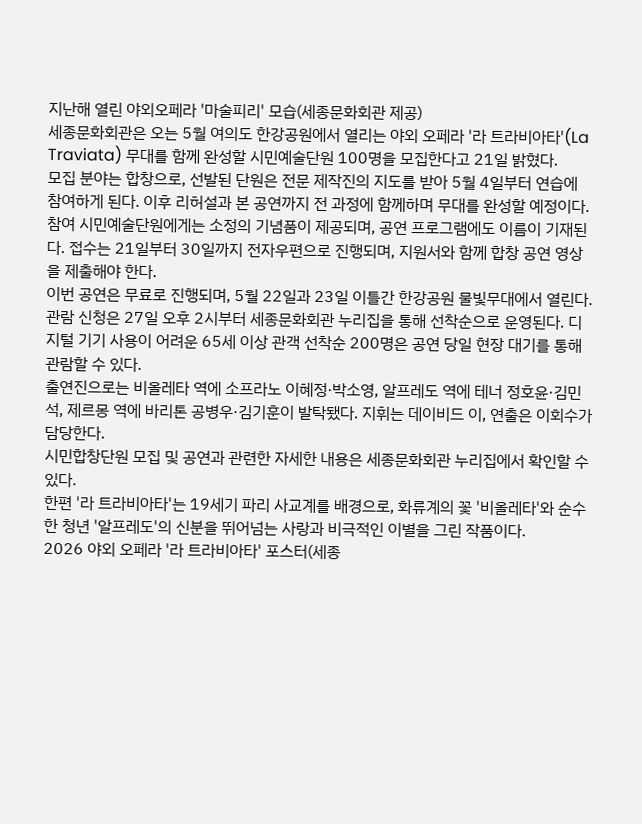지난해 열린 야외오페라 '마술피리' 모습(세종문화회관 제공)
세종문화회관은 오는 5월 여의도 한강공원에서 열리는 야외 오페라 '라 트라비아타'(La Traviata) 무대를 함께 완성할 시민예술단원 100명을 모집한다고 21일 밝혔다.
모집 분야는 합창으로, 선발된 단원은 전문 제작진의 지도를 받아 5월 4일부터 연습에 참여하게 된다. 이후 리허설과 본 공연까지 전 과정에 함께하며 무대를 완성할 예정이다.
참여 시민예술단원에게는 소정의 기념품이 제공되며, 공연 프로그램에도 이름이 기재된다. 접수는 21일부터 30일까지 전자우편으로 진행되며, 지원서와 함께 합창 공연 영상을 제출해야 한다.
이번 공연은 무료로 진행되며, 5월 22일과 23일 이틀간 한강공원 물빛무대에서 열린다. 관람 신청은 27일 오후 2시부터 세종문화회관 누리집을 통해 선착순으로 운영된다. 디지털 기기 사용이 어려운 65세 이상 관객 선착순 200명은 공연 당일 현장 대기를 통해 관람할 수 있다.
출연진으로는 비올레타 역에 소프라노 이혜정·박소영, 알프레도 역에 테너 정호윤·김민석, 제르몽 역에 바리톤 공병우·김기훈이 발탁됐다. 지휘는 데이비드 이, 연출은 이회수가 담당한다.
시민합창단원 모집 및 공연과 관련한 자세한 내용은 세종문화회관 누리집에서 확인할 수 있다.
한편 '라 트라비아타'는 19세기 파리 사교계를 배경으로, 화류계의 꽃 '비올레타'와 순수한 청년 '알프레도'의 신분을 뛰어넘는 사랑과 비극적인 이별을 그린 작품이다.
2026 야외 오페라 '라 트라비아타' 포스터(세종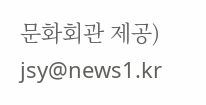문화회관 제공)
jsy@news1.kr